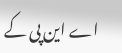اے این پی کے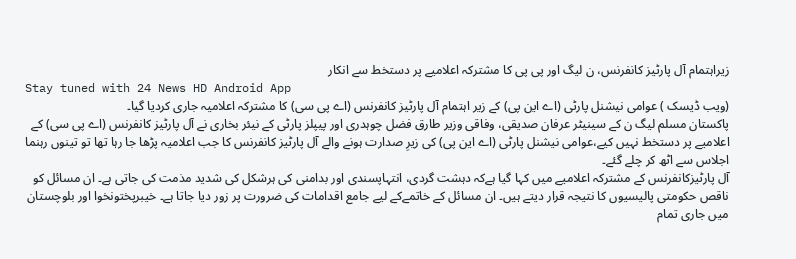زیراہتمام آل پارٹیز کانفرنس، ن لیگ اور پی پی کا مشترکہ اعلامیے پر دستخط سے انکار
Stay tuned with 24 News HD Android App
(ویب ڈیسک ) عوامی نیشنل پارٹی (اے این پی) کے زیر اہتمام آل پارٹیز کانفرنس (اے پی سی) کا مشترکہ اعلامیہ جاری کردیا گیا۔
پاکستان مسلم لیگ ن کے سینیٹر عرفان صدیقی، وفاقی وزیر طارق فضل چوہدری اور پیپلز پارٹی کے نیئر بخاری نے آل پارٹیز کانفرنس (اے پی سی) کے اعلامیے پر دستخط نہیں کیے،عوامی نیشنل پارٹی (اے این پی) کی زیرِ صدارت ہونے والے آل پارٹیز کانفرنس کا جب اعلامیہ پڑھا جا رہا تھا تو تینوں رہنما اجلاس سے اٹھ کر چلے گئے۔
آل پارٹیزکانفرنس کے مشترکہ اعلامیے میں کہا گیا ہےکہ دہشت گردی، انتہاپسندی اور بدامنی کی ہرشکل کی شدید مذمت کی جاتی ہے۔ ان مسائل کو ناقص حکومتی پالیسیوں کا نتیجہ قرار دیتے ہیں۔ ان مسائل کے خاتمےکے لیے جامع اقدامات کی ضرورت پر زور دیا جاتا ہے۔ خیبرپختونخوا اور بلوچستان میں جاری تمام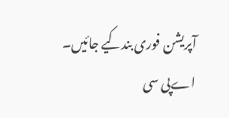آپریشن فوری بندکیے جائیں۔
اےپی سی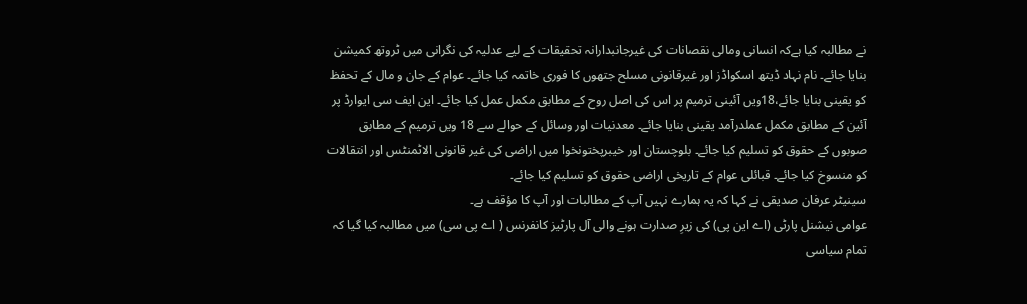نے مطالبہ کیا ہےکہ انسانی ومالی نقصانات کی غیرجانبدارانہ تحقیقات کے لیے عدلیہ کی نگرانی میں ٹروتھ کمیشن بنایا جائے۔ نام نہاد ڈیتھ اسکواڈز اور غیرقانونی مسلح جتھوں کا فوری خاتمہ کیا جائے۔ عوام کے جان و مال کے تحفظ کو یقینی بنایا جائے،18ویں آئینی ترمیم پر اس کی اصل روح کے مطابق مکمل عمل کیا جائے۔ این ایف سی ایوارڈ پر آئین کے مطابق مکمل عملدرآمد یقینی بنایا جائے۔ معدنیات اور وسائل کے حوالے سے 18 ویں ترمیم کے مطابق صوبوں کے حقوق کو تسلیم کیا جائے۔ بلوچستان اور خیبرپختونخوا میں اراضی کی غیر قانونی الاٹمنٹس اور انتقالات کو منسوخ کیا جائے۔ قبائلی عوام کے تاریخی اراضی حقوق کو تسلیم کیا جائے۔
سینیٹر عرفان صدیقی نے کہا کہ یہ ہمارے نہیں آپ کے مطالبات اور آپ کا مؤقف ہے۔
عوامی نیشنل پارٹی (اے این پی) کی زیرِ صدارت ہونے والی آل پارٹیز کانفرنس ( اے پی سی) میں مطالبہ کیا گیا کہ تمام سیاسی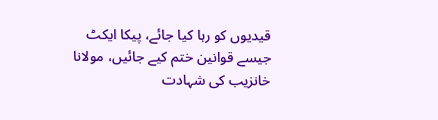قیدیوں کو رہا کیا جائے، پیکا ایکٹ جیسے قوانین ختم کیے جائیں، مولانا خانزیب کی شہادت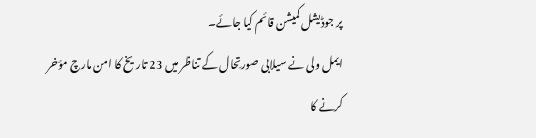پر جوڈیشل کمیشن قائم کیا جائے۔
ایمل ولی نے سیلابی صورتِحال کے تناظر میں 23 تاریخ کا امن مارچ مؤخر کرنے کا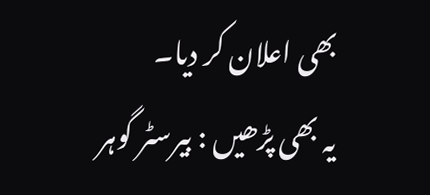بھی اعلان کر دیا۔
یہ بھی پڑھیں : بیرسٹر گوہر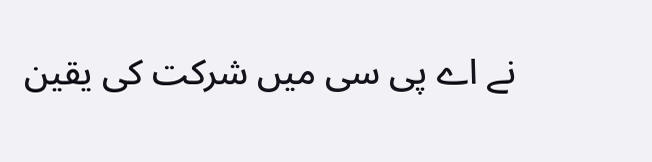نے اے پی سی میں شرکت کی یقین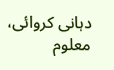دہانی کروائی، معلوم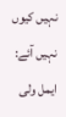نہیں کیوں نہیں آئے: ایمل ولی